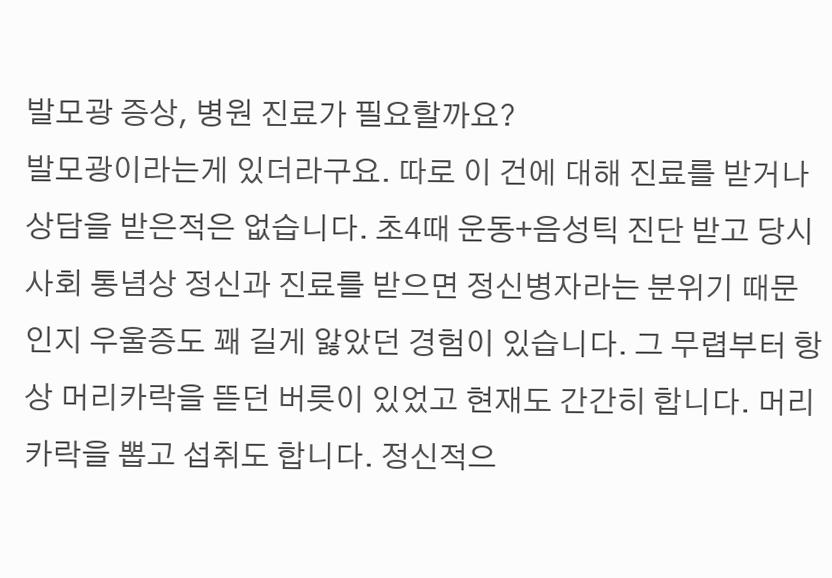발모광 증상, 병원 진료가 필요할까요?
발모광이라는게 있더라구요. 따로 이 건에 대해 진료를 받거나 상담을 받은적은 없습니다. 초4때 운동+음성틱 진단 받고 당시 사회 통념상 정신과 진료를 받으면 정신병자라는 분위기 때문인지 우울증도 꽤 길게 앓았던 경험이 있습니다. 그 무렵부터 항상 머리카락을 뜯던 버릇이 있었고 현재도 간간히 합니다. 머리카락을 뽑고 섭취도 합니다. 정신적으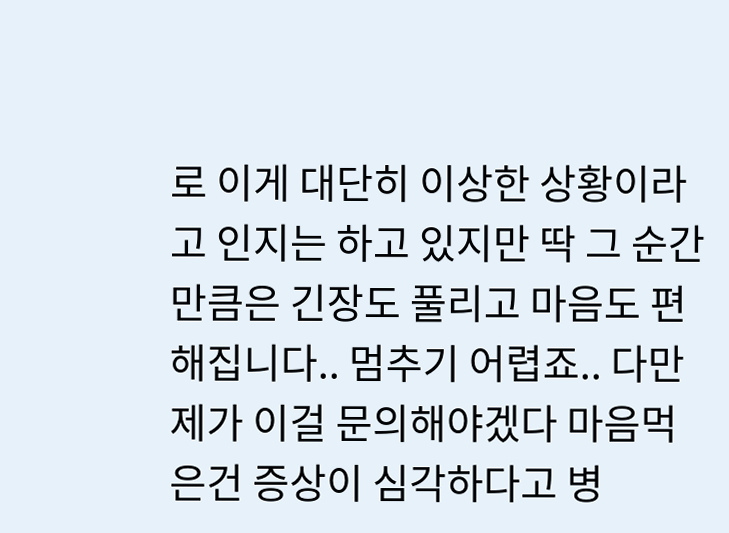로 이게 대단히 이상한 상황이라고 인지는 하고 있지만 딱 그 순간만큼은 긴장도 풀리고 마음도 편해집니다.. 멈추기 어렵죠.. 다만 제가 이걸 문의해야겠다 마음먹은건 증상이 심각하다고 병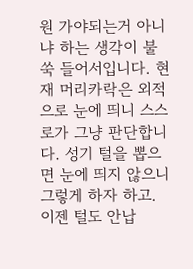원 가야되는거 아니냐 하는 생각이 불쑥 들어서입니다. 현재 머리카락은 외적으로 눈에 띄니 스스로가 그냥 판단합니다. 성기 털을 뽑으면 눈에 띄지 않으니 그렇게 하자 하고. 이젠 털도 안납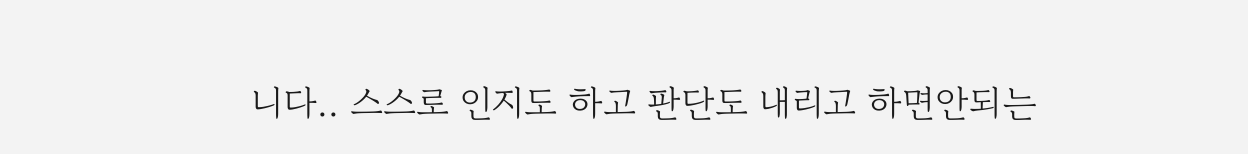니다.. 스스로 인지도 하고 판단도 내리고 하면안되는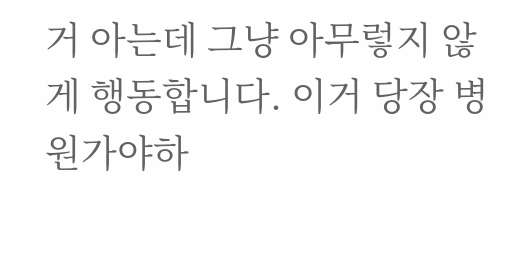거 아는데 그냥 아무렇지 않게 행동합니다. 이거 당장 병원가야하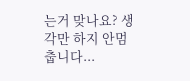는거 맞나요? 생각만 하지 안멈춥니다...